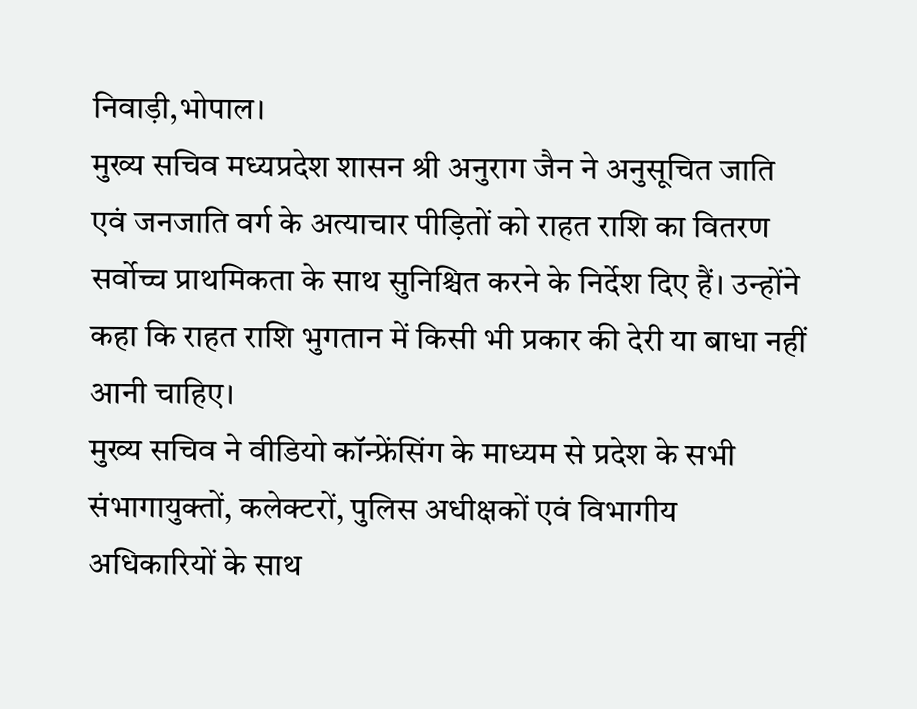निवाड़ी,भोपाल।
मुख्य सचिव मध्यप्रदेश शासन श्री अनुराग जैन ने अनुसूचित जाति एवं जनजाति वर्ग के अत्याचार पीड़ितों को राहत राशि का वितरण सर्वोच्च प्राथमिकता के साथ सुनिश्चित करने के निर्देश दिए हैं। उन्होंने कहा कि राहत राशि भुगतान में किसी भी प्रकार की देरी या बाधा नहीं आनी चाहिए।
मुख्य सचिव ने वीडियो कॉन्फ्रेंसिंग के माध्यम से प्रदेश के सभी संभागायुक्तों, कलेक्टरों, पुलिस अधीक्षकों एवं विभागीय अधिकारियों के साथ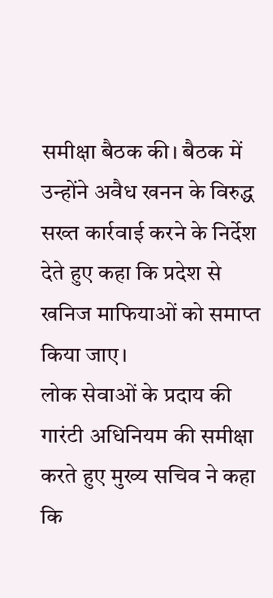समीक्षा बैठक की। बैठक में उन्होंने अवैध खनन के विरुद्ध सख्त कार्रवाई करने के निर्देश देते हुए कहा कि प्रदेश से खनिज माफियाओं को समाप्त किया जाए।
लोक सेवाओं के प्रदाय की गारंटी अधिनियम की समीक्षा करते हुए मुख्य सचिव ने कहा कि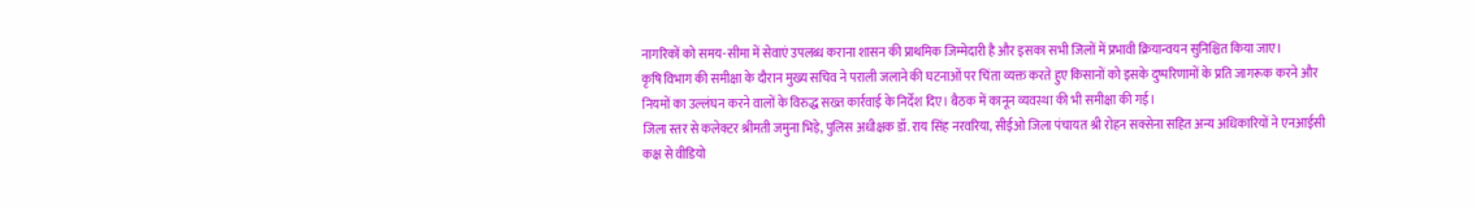नागरिकों को समय-सीमा में सेवाएं उपलब्ध कराना शासन की प्राथमिक जिम्मेदारी है और इसका सभी जिलों में प्रभावी क्रियान्वयन सुनिश्चित किया जाए।
कृषि विभाग की समीक्षा के दौरान मुख्य सचिव ने पराली जलाने की घटनाओं पर चिंता व्यक्त करते हुए किसानों को इसके दुष्परिणामों के प्रति जागरूक करने और नियमों का उल्लंघन करने वालों के विरुद्ध सख्त कार्रवाई के निर्देश दिए। बैठक में कानून व्यवस्था की भी समीक्षा की गई।
जिला स्तर से कलेक्टर श्रीमती जमुना भिड़े, पुलिस अधीक्षक डॉ. राय सिंह नरवरिया, सीईओ जिला पंचायत श्री रोहन सक्सेना सहित अन्य अधिकारियों ने एनआईसी कक्ष से वीडियो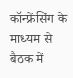कॉन्फ्रेंसिंग के माध्यम से बैठक में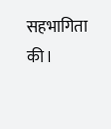सहभागिता की।